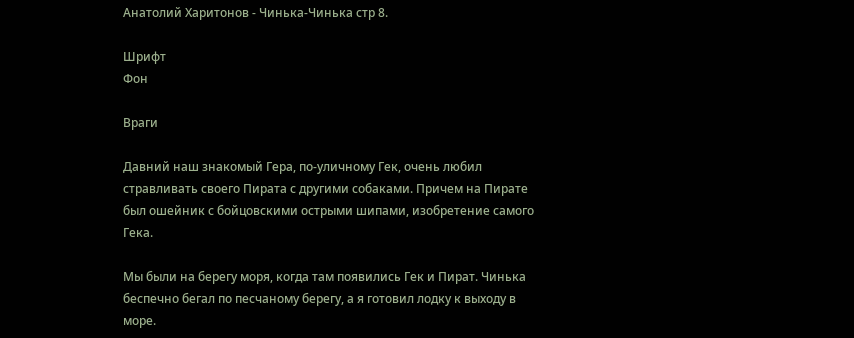Анатолий Харитонов - Чинька-Чинька стр 8.

Шрифт
Фон

Враги

Давний наш знакомый Гера, по-уличному Гек, очень любил стравливать своего Пирата с другими собаками. Причем на Пирате был ошейник с бойцовскими острыми шипами, изобретение самого Гека.

Мы были на берегу моря, когда там появились Гек и Пират. Чинька беспечно бегал по песчаному берегу, а я готовил лодку к выходу в море.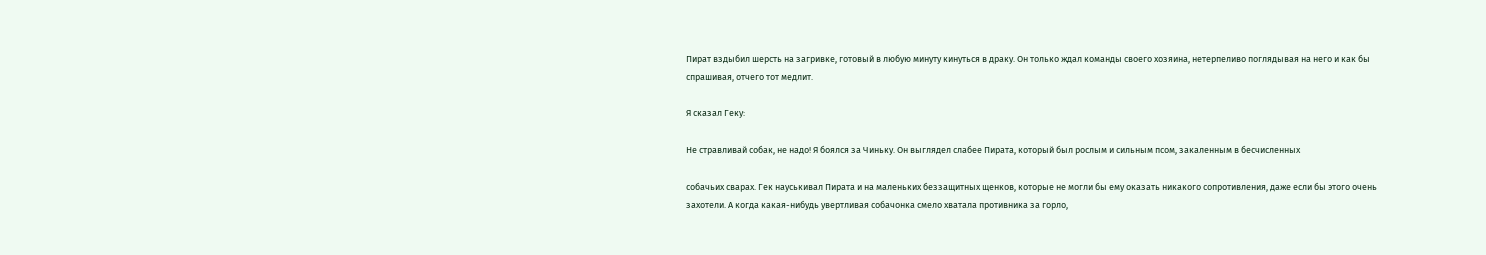Пират вздыбил шерсть на загривке, готовый в любую минуту кинуться в драку. Он только ждал команды своего хозяина, нетерпеливо поглядывая на него и как бы спрашивая, отчего тот медлит.

Я сказал Геку:

Не стравливай собак, не надо! Я боялся за Чиньку. Он выглядел слабее Пирата, который был рослым и сильным псом, закаленным в бесчисленных

собачьих сварах. Гек науськивал Пирата и на маленьких беззащитных щенков, которые не могли бы ему оказать никакого сопротивления, даже если бы этого очень захотели. А когда какая-нибудь увертливая собачонка смело хватала противника за горло,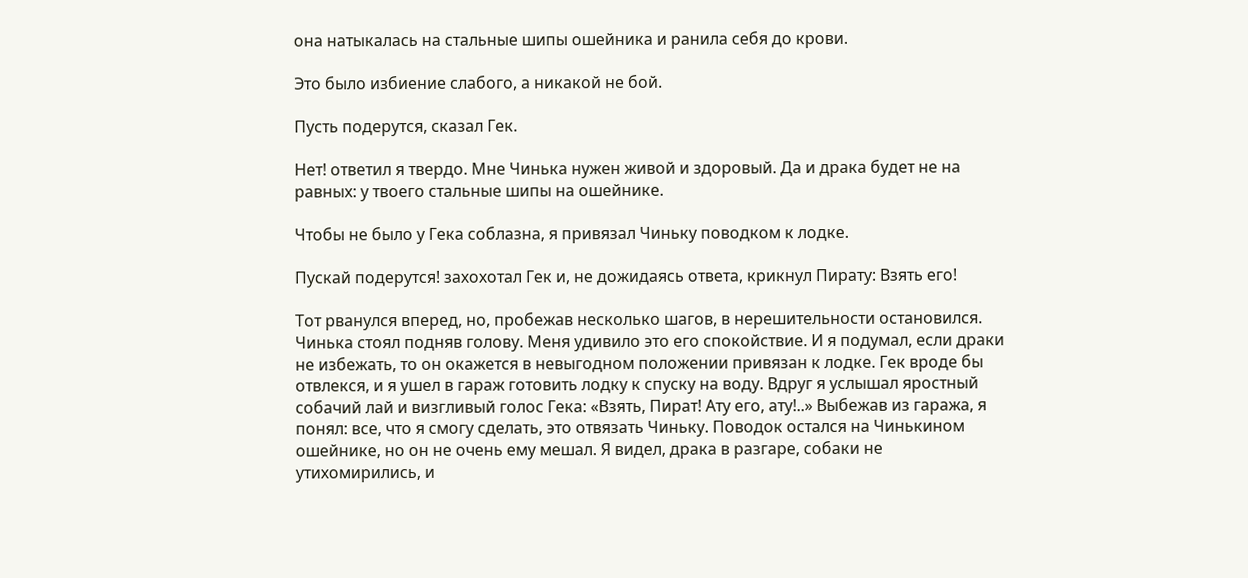она натыкалась на стальные шипы ошейника и ранила себя до крови.

Это было избиение слабого, а никакой не бой.

Пусть подерутся, сказал Гек.

Нет! ответил я твердо. Мне Чинька нужен живой и здоровый. Да и драка будет не на равных: у твоего стальные шипы на ошейнике.

Чтобы не было у Гека соблазна, я привязал Чиньку поводком к лодке.

Пускай подерутся! захохотал Гек и, не дожидаясь ответа, крикнул Пирату: Взять его!

Тот рванулся вперед, но, пробежав несколько шагов, в нерешительности остановился. Чинька стоял подняв голову. Меня удивило это его спокойствие. И я подумал, если драки не избежать, то он окажется в невыгодном положении привязан к лодке. Гек вроде бы отвлекся, и я ушел в гараж готовить лодку к спуску на воду. Вдруг я услышал яростный собачий лай и визгливый голос Гека: «Взять, Пират! Ату его, ату!..» Выбежав из гаража, я понял: все, что я смогу сделать, это отвязать Чиньку. Поводок остался на Чинькином ошейнике, но он не очень ему мешал. Я видел, драка в разгаре, собаки не утихомирились, и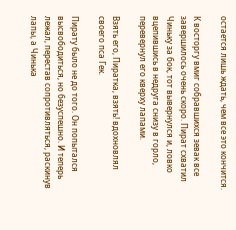остается лишь ждать, чем все это кончится.

К восторгу вмиг собравшихся зевак все завершилось очень скоро. Пират схватил Чиньку за бок, тот вывернулся и, ловко вцепившись в недруга снизу в горло, перевернул его кверху лапами.

Взять его, Пиратка, взять! вдохновлял своего пса Гек.

Пирату было не до того. Он попытался высвободиться, но безуспешно. И теперь лежал, перестав сопротивляться, раскинув лапы, а Чинька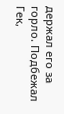держал его за горло. Подбежал Гек,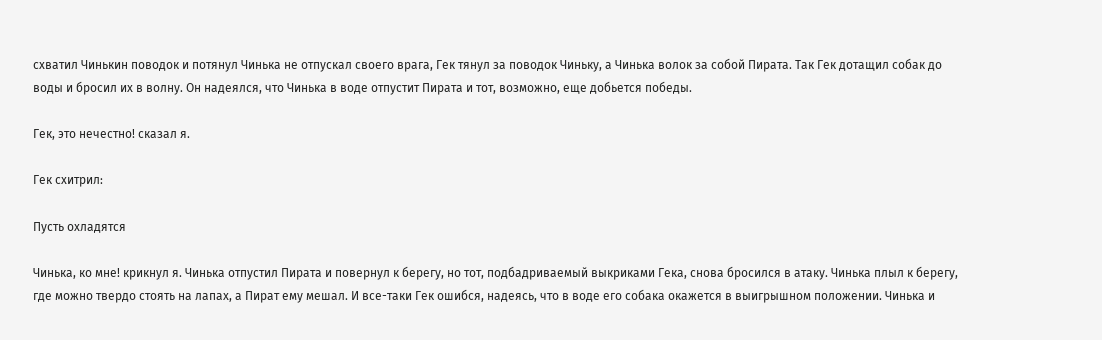схватил Чинькин поводок и потянул Чинька не отпускал своего врага, Гек тянул за поводок Чиньку, а Чинька волок за собой Пирата. Так Гек дотащил собак до воды и бросил их в волну. Он надеялся, что Чинька в воде отпустит Пирата и тот, возможно, еще добьется победы.

Гек, это нечестно! сказал я.

Гек схитрил:

Пусть охладятся

Чинька, ко мне! крикнул я. Чинька отпустил Пирата и повернул к берегу, но тот, подбадриваемый выкриками Гека, снова бросился в атаку. Чинька плыл к берегу, где можно твердо стоять на лапах, а Пират ему мешал. И все-таки Гек ошибся, надеясь, что в воде его собака окажется в выигрышном положении. Чинька и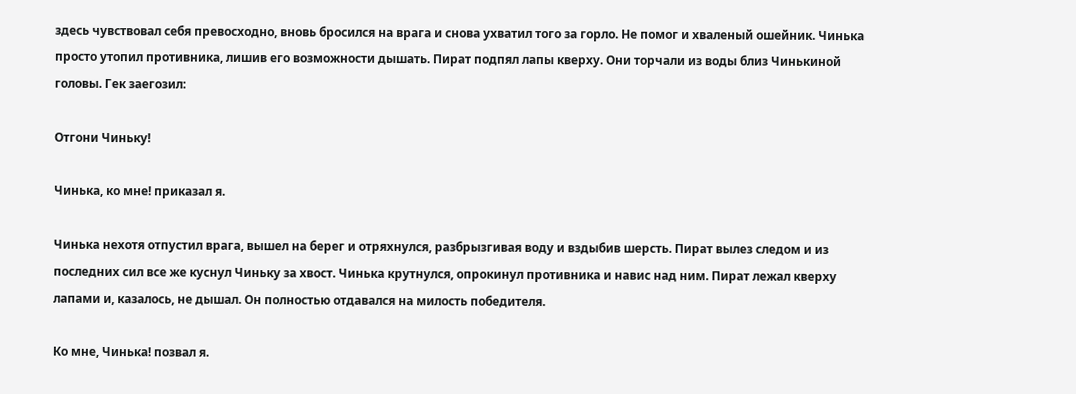здесь чувствовал себя превосходно, вновь бросился на врага и снова ухватил того за горло. Не помог и хваленый ошейник. Чинька просто утопил противника, лишив его возможности дышать. Пират подпял лапы кверху. Они торчали из воды близ Чинькиной головы. Гек заегозил:

Отгони Чиньку!

Чинька, ко мне! приказал я.

Чинька нехотя отпустил врага, вышел на берег и отряхнулся, разбрызгивая воду и вздыбив шерсть. Пират вылез следом и из последних сил все же куснул Чиньку за хвост. Чинька крутнулся, опрокинул противника и навис над ним. Пират лежал кверху лапами и, казалось, не дышал. Он полностью отдавался на милость победителя.

Ко мне, Чинька! позвал я.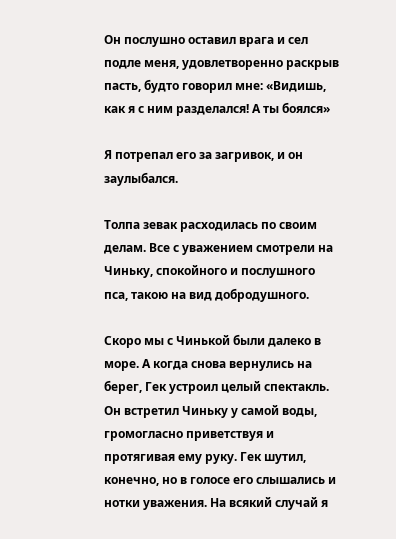Он послушно оставил врага и сел подле меня, удовлетворенно раскрыв пасть, будто говорил мне: «Видишь, как я с ним разделался! А ты боялся»

Я потрепал его за загривок, и он заулыбался.

Толпа зевак расходилась по своим делам. Все с уважением смотрели на Чиньку, спокойного и послушного пса, такою на вид добродушного.

Скоро мы с Чинькой были далеко в море. А когда снова вернулись на берег, Гек устроил целый спектакль. Он встретил Чиньку у самой воды, громогласно приветствуя и протягивая ему руку. Гек шутил, конечно, но в голосе его слышались и нотки уважения. На всякий случай я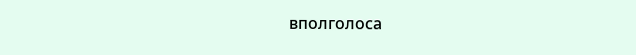вполголоса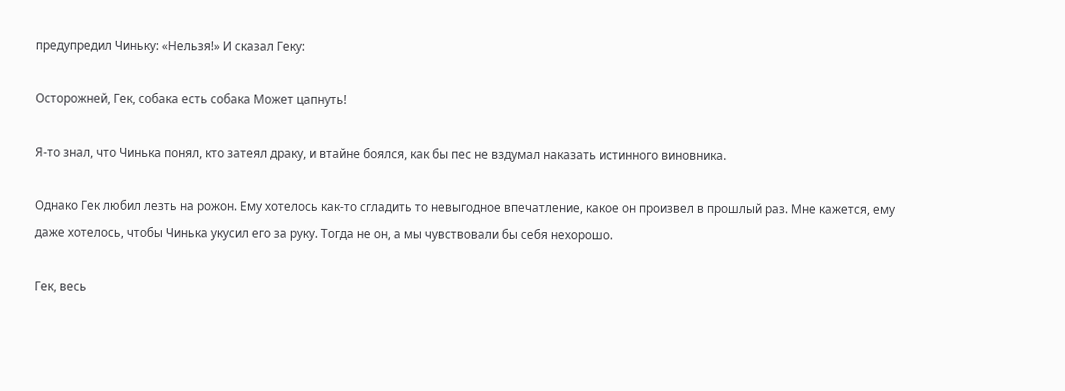предупредил Чиньку: «Нельзя!» И сказал Геку:

Осторожней, Гек, собака есть собака Может цапнуть!

Я-то знал, что Чинька понял, кто затеял драку, и втайне боялся, как бы пес не вздумал наказать истинного виновника.

Однако Гек любил лезть на рожон. Ему хотелось как-то сгладить то невыгодное впечатление, какое он произвел в прошлый раз. Мне кажется, ему даже хотелось, чтобы Чинька укусил его за руку. Тогда не он, а мы чувствовали бы себя нехорошо.

Гек, весь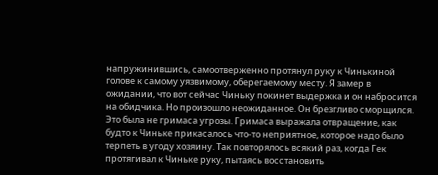напружинившись, самоотверженно протянул руку к Чинькиной голове к самому уязвимому, оберегаемому месту. Я замер в ожидании, что вот сейчас Чиньку покинет выдержка и он набросится на обидчика. Но произошло неожиданное. Он брезгливо сморщился. Это была не гримаса угрозы. Гримаса выражала отвращение, как будто к Чиньке прикасалось что-то неприятное, которое надо было терпеть в угоду хозяину. Так повторялось всякий раз, когда Гек протягивал к Чиньке руку, пытаясь восстановить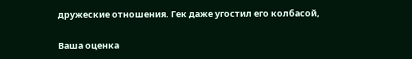дружеские отношения. Гек даже угостил его колбасой,

Ваша оценка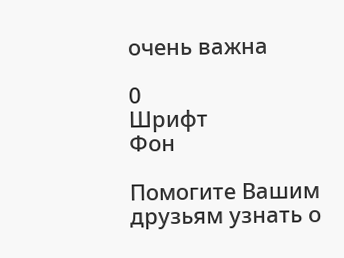очень важна

0
Шрифт
Фон

Помогите Вашим друзьям узнать о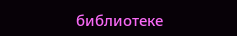библиотеке